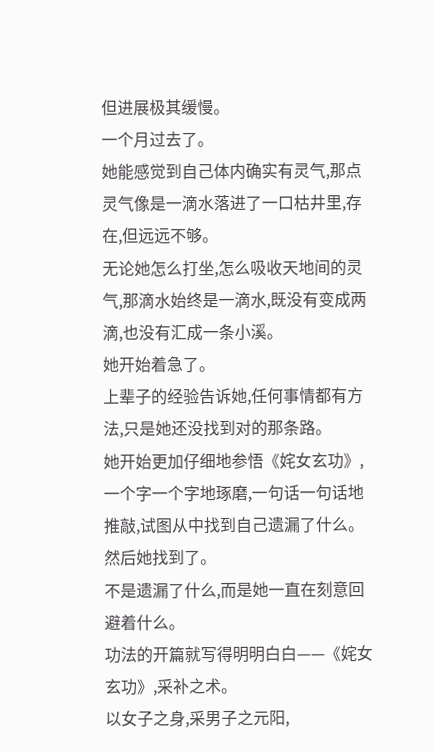但进展极其缓慢。
一个月过去了。
她能感觉到自己体内确实有灵气,那点灵气像是一滴水落进了一口枯井里,存在,但远远不够。
无论她怎么打坐,怎么吸收天地间的灵气,那滴水始终是一滴水,既没有变成两滴,也没有汇成一条小溪。
她开始着急了。
上辈子的经验告诉她,任何事情都有方法,只是她还没找到对的那条路。
她开始更加仔细地参悟《姹女玄功》,一个字一个字地琢磨,一句话一句话地推敲,试图从中找到自己遗漏了什么。
然后她找到了。
不是遗漏了什么,而是她一直在刻意回避着什么。
功法的开篇就写得明明白白——《姹女玄功》,采补之术。
以女子之身,采男子之元阳,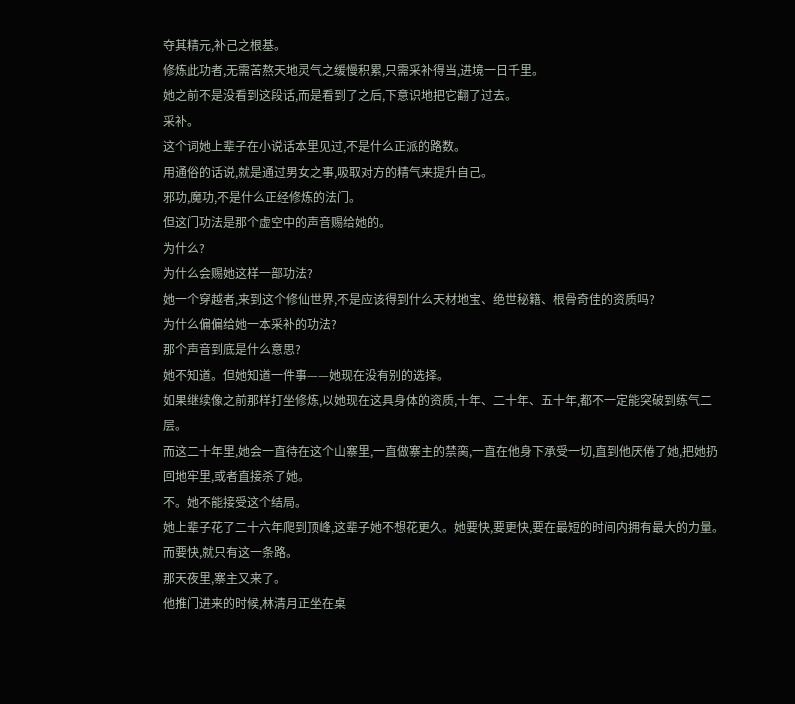夺其精元,补己之根基。
修炼此功者,无需苦熬天地灵气之缓慢积累,只需采补得当,进境一日千里。
她之前不是没看到这段话,而是看到了之后,下意识地把它翻了过去。
采补。
这个词她上辈子在小说话本里见过,不是什么正派的路数。
用通俗的话说,就是通过男女之事,吸取对方的精气来提升自己。
邪功,魔功,不是什么正经修炼的法门。
但这门功法是那个虚空中的声音赐给她的。
为什么?
为什么会赐她这样一部功法?
她一个穿越者,来到这个修仙世界,不是应该得到什么天材地宝、绝世秘籍、根骨奇佳的资质吗?
为什么偏偏给她一本采补的功法?
那个声音到底是什么意思?
她不知道。但她知道一件事——她现在没有别的选择。
如果继续像之前那样打坐修炼,以她现在这具身体的资质,十年、二十年、五十年,都不一定能突破到练气二层。
而这二十年里,她会一直待在这个山寨里,一直做寨主的禁脔,一直在他身下承受一切,直到他厌倦了她,把她扔回地牢里,或者直接杀了她。
不。她不能接受这个结局。
她上辈子花了二十六年爬到顶峰,这辈子她不想花更久。她要快,要更快,要在最短的时间内拥有最大的力量。
而要快,就只有这一条路。
那天夜里,寨主又来了。
他推门进来的时候,林清月正坐在桌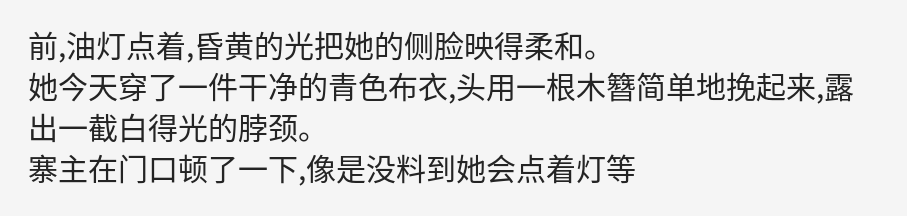前,油灯点着,昏黄的光把她的侧脸映得柔和。
她今天穿了一件干净的青色布衣,头用一根木簪简单地挽起来,露出一截白得光的脖颈。
寨主在门口顿了一下,像是没料到她会点着灯等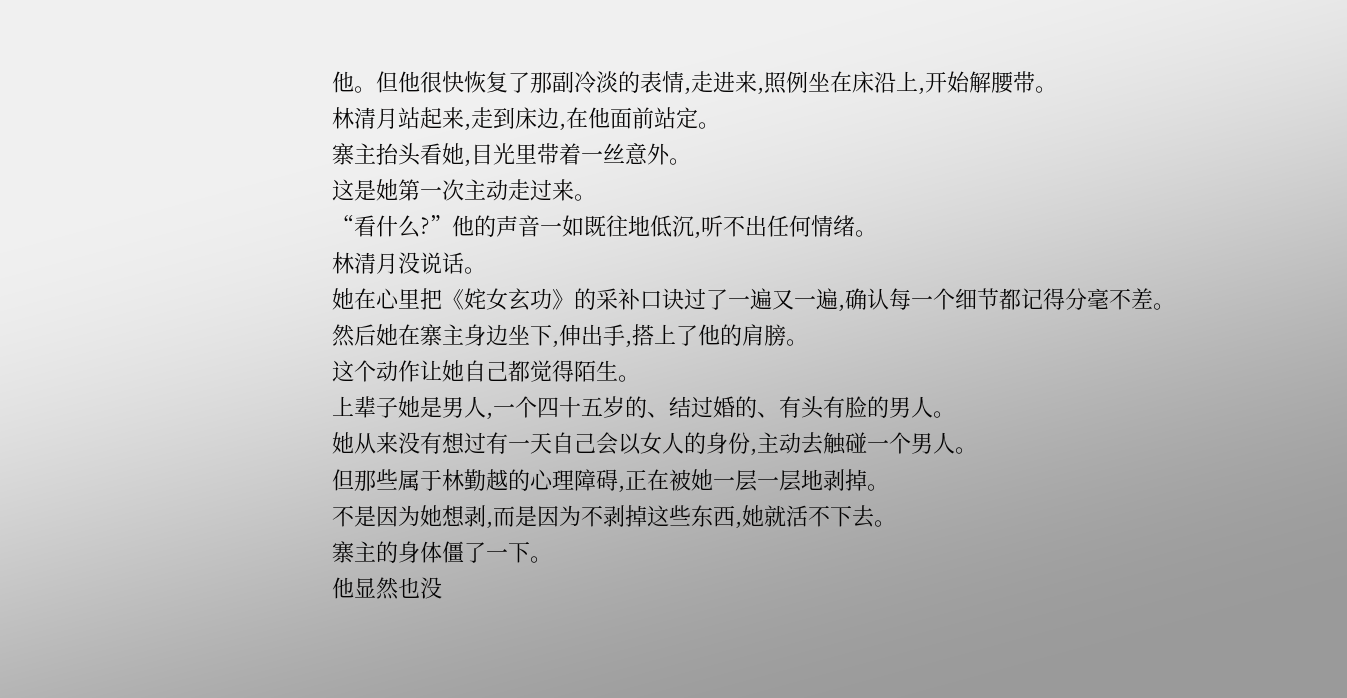他。但他很快恢复了那副冷淡的表情,走进来,照例坐在床沿上,开始解腰带。
林清月站起来,走到床边,在他面前站定。
寨主抬头看她,目光里带着一丝意外。
这是她第一次主动走过来。
“看什么?”他的声音一如既往地低沉,听不出任何情绪。
林清月没说话。
她在心里把《姹女玄功》的采补口诀过了一遍又一遍,确认每一个细节都记得分毫不差。
然后她在寨主身边坐下,伸出手,搭上了他的肩膀。
这个动作让她自己都觉得陌生。
上辈子她是男人,一个四十五岁的、结过婚的、有头有脸的男人。
她从来没有想过有一天自己会以女人的身份,主动去触碰一个男人。
但那些属于林勤越的心理障碍,正在被她一层一层地剥掉。
不是因为她想剥,而是因为不剥掉这些东西,她就活不下去。
寨主的身体僵了一下。
他显然也没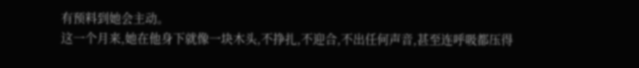有预料到她会主动。
这一个月来,她在他身下就像一块木头,不挣扎,不迎合,不出任何声音,甚至连呼吸都压得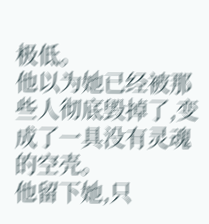极低。
他以为她已经被那些人彻底毁掉了,变成了一具没有灵魂的空壳。
他留下她,只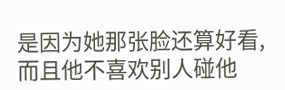是因为她那张脸还算好看,而且他不喜欢别人碰他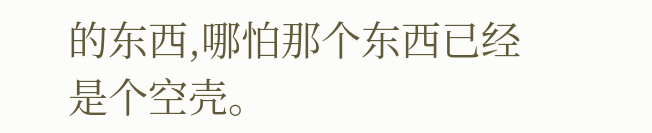的东西,哪怕那个东西已经是个空壳。